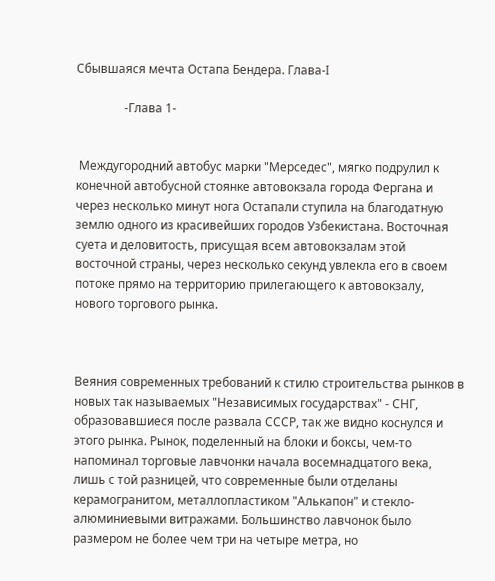Сбывшаяся мечта Остапа Бендера. Глава-I

                -Глава 1-


 Междугородний автобус марки "Мерседес", мягко подрулил к конечной автобусной стоянке автовокзала города Фергана и через несколько минут нога Остапали ступила на благодатную землю одного из красивейших городов Узбекистана. Восточная суета и деловитость, присущая всем автовокзалам этой восточной страны, через несколько секунд увлекла его в своем потоке прямо на территорию прилегающего к автовокзалу, нового торгового рынка.



Веяния современных требований к стилю строительства рынков в новых так называемых "Независимых государствах" - СНГ, образовавшиеся после развала СССР, так же видно коснулся и этого рынка. Рынок, поделенный на блоки и боксы, чем-то напоминал торговые лавчонки начала восемнадцатого века, лишь с той разницей, что современные были отделаны керамогранитом, металлопластиком "Алькапон" и стекло-алюминиевыми витражами. Большинство лавчонок было размером не более чем три на четыре метра, но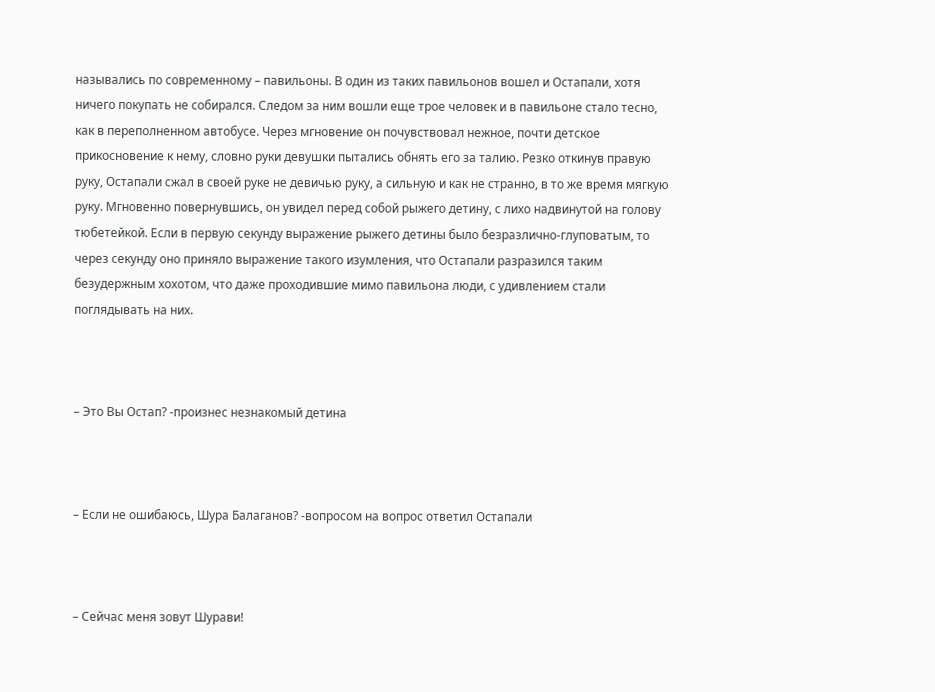назывались по современному – павильоны. В один из таких павильонов вошел и Остапали, хотя ничего покупать не собирался. Следом за ним вошли еще трое человек и в павильоне стало тесно, как в переполненном автобусе. Через мгновение он почувствовал нежное, почти детское прикосновение к нему, словно руки девушки пытались обнять его за талию. Резко откинув правую руку, Остапали сжал в своей руке не девичью руку, а сильную и как не странно, в то же время мягкую руку. Мгновенно повернувшись, он увидел перед собой рыжего детину, с лихо надвинутой на голову тюбетейкой. Если в первую секунду выражение рыжего детины было безразлично-глуповатым, то через секунду оно приняло выражение такого изумления, что Остапали разразился таким безудержным хохотом, что даже проходившие мимо павильона люди, с удивлением стали поглядывать на них.



– Это Вы Остап? -произнес незнакомый детина



– Если не ошибаюсь, Шура Балаганов? -вопросом на вопрос ответил Остапали



– Сейчас меня зовут Шурави!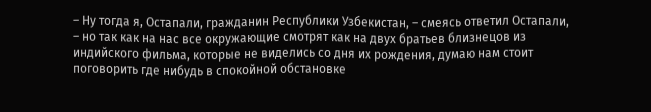– Ну тогда я, Остапали, гражданин Республики Узбекистан, – смеясь ответил Остапали, – но так как на нас все окружающие смотрят как на двух братьев близнецов из индийского фильма, которые не виделись со дня их рождения, думаю нам стоит поговорить где нибудь в спокойной обстановке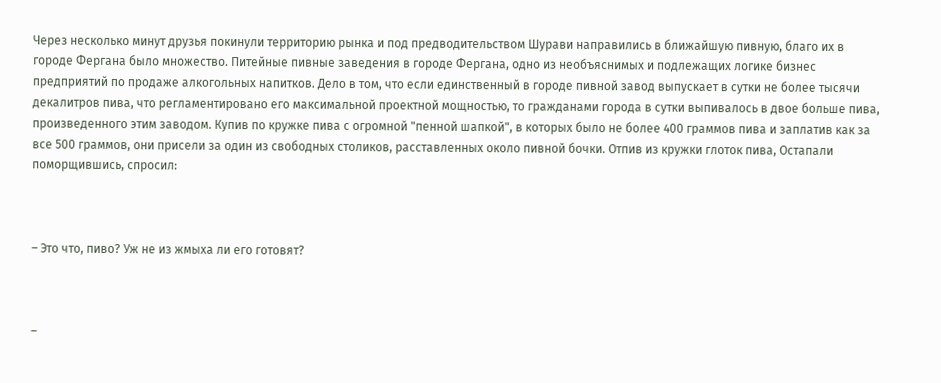Через несколько минут друзья покинули территорию рынка и под предводительством Шурави направились в ближайшую пивную, благо их в городе Фергана было множество. Питейные пивные заведения в городе Фергана, одно из необъяснимых и подлежащих логике бизнес предприятий по продаже алкогольных напитков. Дело в том, что если единственный в городе пивной завод выпускает в сутки не более тысячи декалитров пива, что регламентировано его максимальной проектной мощностью, то гражданами города в сутки выпивалось в двое больше пива, произведенного этим заводом. Купив по кружке пива с огромной "пенной шапкой", в которых было не более 400 граммов пива и заплатив как за все 500 граммов, они присели за один из свободных столиков, расставленных около пивной бочки. Отпив из кружки глоток пива, Остапали поморщившись, спросил:



– Это что, пиво? Уж не из жмыха ли его готовят?



–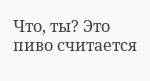Что, ты? Это пиво считается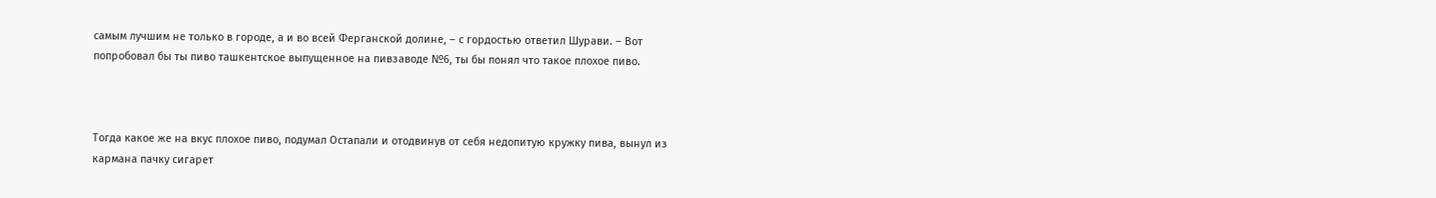самым лучшим не только в городе, а и во всей Ферганской долине, – с гордостью ответил Шурави. – Вот попробовал бы ты пиво ташкентское выпущенное на пивзаводе №6, ты бы понял что такое плохое пиво.



Тогда какое же на вкус плохое пиво, подумал Остапали и отодвинув от себя недопитую кружку пива, вынул из кармана пачку сигарет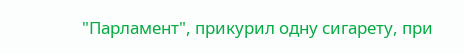"Парламент", прикурил одну сигарету, при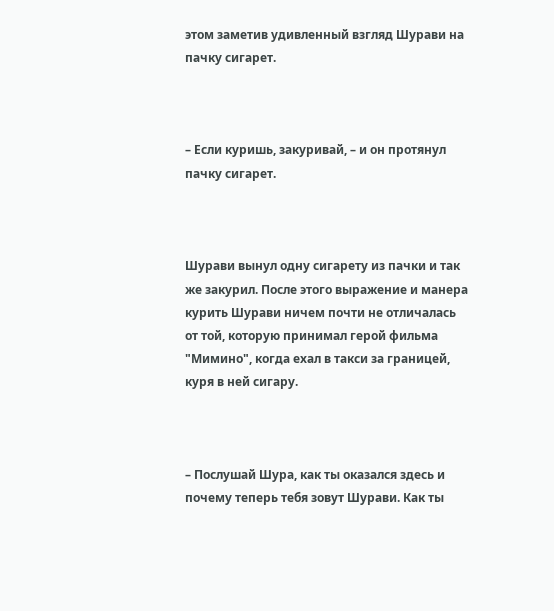этом заметив удивленный взгляд Шурави на пачку сигарет.



– Если куришь, закуривай, – и он протянул пачку сигарет.



Шурави вынул одну сигарету из пачки и так же закурил. После этого выражение и манера курить Шурави ничем почти не отличалась от той, которую принимал герой фильма "Мимино", когда ехал в такси за границей, куря в ней сигару.



– Послушай Шура, как ты оказался здесь и почему теперь тебя зовут Шурави. Как ты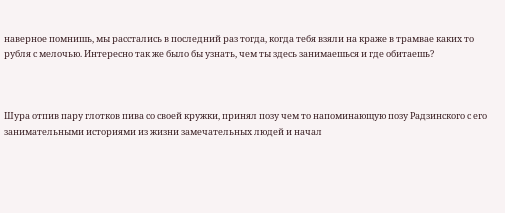наверное помнишь, мы расстались в последний раз тогда, когда тебя взяли на краже в трамвае каких то рубля с мелочью. Интересно так же было бы узнать, чем ты здесь занимаешься и где обитаешь?



Шура отпив пару глотков пива со своей кружки, принял позу чем то напоминающую позу Радзинского с его занимательными историями из жизни замечательных людей и начал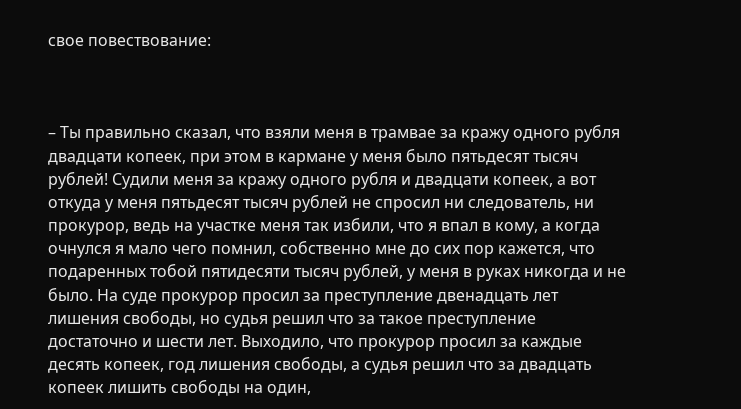свое повествование:



– Ты правильно сказал, что взяли меня в трамвае за кражу одного рубля двадцати копеек, при этом в кармане у меня было пятьдесят тысяч рублей! Судили меня за кражу одного рубля и двадцати копеек, а вот откуда у меня пятьдесят тысяч рублей не спросил ни следователь, ни прокурор, ведь на участке меня так избили, что я впал в кому, а когда очнулся я мало чего помнил, собственно мне до сих пор кажется, что подаренных тобой пятидесяти тысяч рублей, у меня в руках никогда и не было. На суде прокурор просил за преступление двенадцать лет лишения свободы, но судья решил что за такое преступление достаточно и шести лет. Выходило, что прокурор просил за каждые десять копеек, год лишения свободы, а судья решил что за двадцать копеек лишить свободы на один,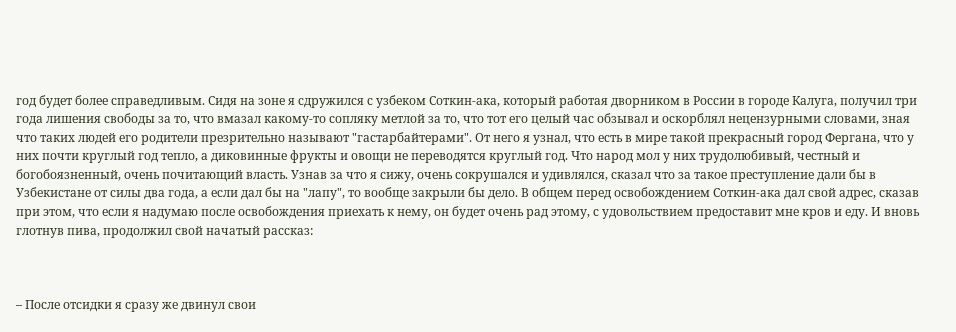год будет более справедливым. Сидя на зоне я сдружился с узбеком Соткин-ака, который работая дворником в России в городе Калуга, получил три года лишения свободы за то, что вмазал какому-то сопляку метлой за то, что тот его целый час обзывал и оскорблял нецензурными словами, зная что таких людей его родители презрительно называют "гастарбайтерами". От него я узнал, что есть в мире такой прекрасный город Фергана, что у них почти круглый год тепло, а диковинные фрукты и овощи не переводятся круглый год. Что народ мол у них трудолюбивый, честный и богобоязненный, очень почитающий власть. Узнав за что я сижу, очень сокрушался и удивлялся, сказал что за такое преступление дали бы в Узбекистане от силы два года, а если дал бы на "лапу", то вообще закрыли бы дело. В общем перед освобождением Соткин-ака дал свой адрес, сказав при этом, что если я надумаю после освобождения приехать к нему, он будет очень рад этому, с удовольствием предоставит мне кров и еду. И вновь глотнув пива, продолжил свой начатый рассказ:



– После отсидки я сразу же двинул свои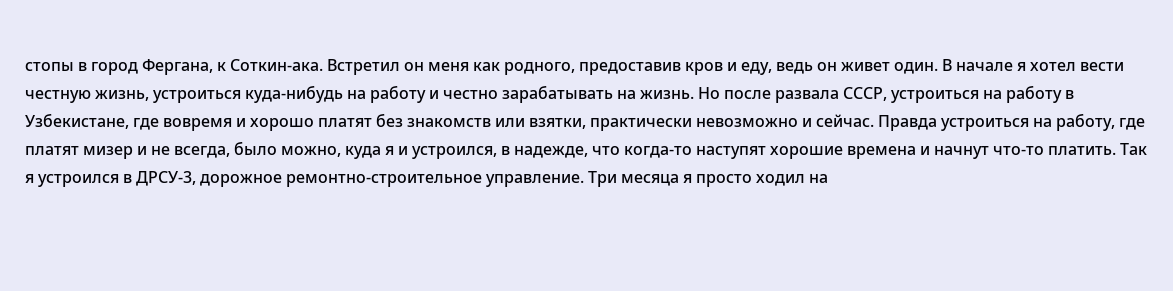стопы в город Фергана, к Соткин-ака. Встретил он меня как родного, предоставив кров и еду, ведь он живет один. В начале я хотел вести честную жизнь, устроиться куда-нибудь на работу и честно зарабатывать на жизнь. Но после развала СССР, устроиться на работу в Узбекистане, где вовремя и хорошо платят без знакомств или взятки, практически невозможно и сейчас. Правда устроиться на работу, где платят мизер и не всегда, было можно, куда я и устроился, в надежде, что когда-то наступят хорошие времена и начнут что-то платить. Так я устроился в ДРСУ-3, дорожное ремонтно-строительное управление. Три месяца я просто ходил на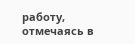работу, отмечаясь в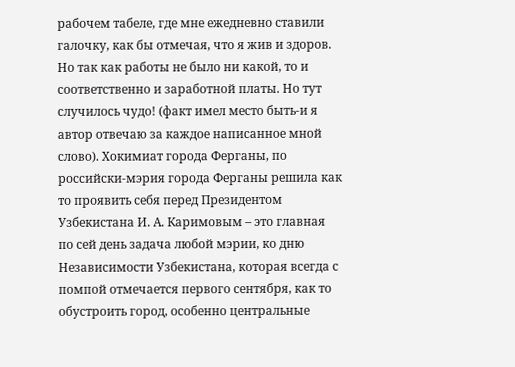рабочем табеле, где мне ежедневно ставили галочку, как бы отмечая, что я жив и здоров. Но так как работы не было ни какой, то и соответственно и заработной платы. Но тут случилось чудо! (факт имел место быть-и я автор отвечаю за каждое написанное мной слово). Хокимиат города Ферганы, по российски-мэрия города Ферганы решила как то проявить себя перед Президентом Узбекистана И. А. Каримовым – это главная по сей день задача любой мэрии, ко дню Независимости Узбекистана, которая всегда с помпой отмечается первого сентября, как то обустроить город, особенно центральные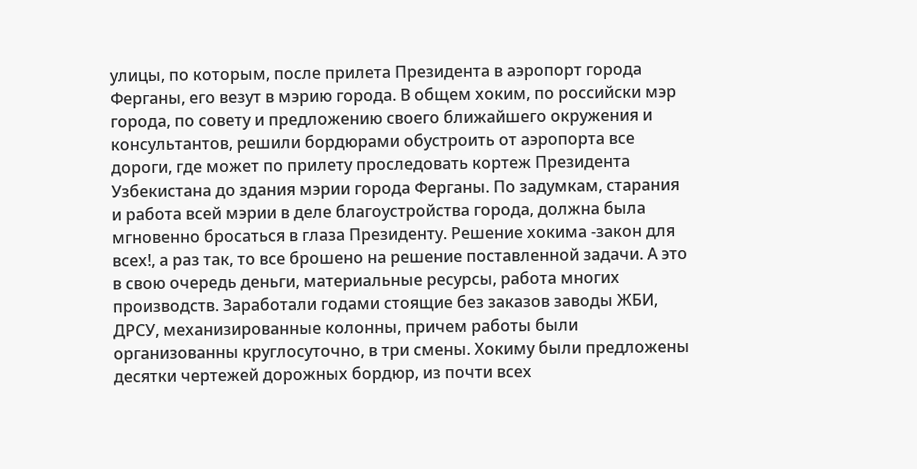улицы, по которым, после прилета Президента в аэропорт города Ферганы, его везут в мэрию города. В общем хоким, по российски мэр города, по совету и предложению своего ближайшего окружения и консультантов, решили бордюрами обустроить от аэропорта все дороги, где может по прилету проследовать кортеж Президента Узбекистана до здания мэрии города Ферганы. По задумкам, старания и работа всей мэрии в деле благоустройства города, должна была мгновенно бросаться в глаза Президенту. Решение хокима -закон для всех!, а раз так, то все брошено на решение поставленной задачи. А это в свою очередь деньги, материальные ресурсы, работа многих производств. Заработали годами стоящие без заказов заводы ЖБИ, ДРСУ, механизированные колонны, причем работы были организованны круглосуточно, в три смены. Хокиму были предложены десятки чертежей дорожных бордюр, из почти всех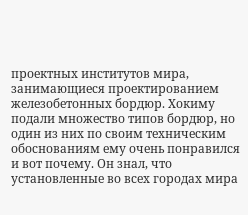проектных институтов мира, занимающиеся проектированием железобетонных бордюр. Хокиму подали множество типов бордюр, но один из них по своим техническим обоснованиям ему очень понравился и вот почему. Он знал, что установленные во всех городах мира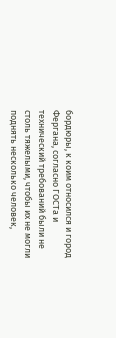бордюры, к коим относился и город Фергана, согласно ГОСТа и технический требований были не столь тяжелыми, чтобы их не могли поднять несколько человек,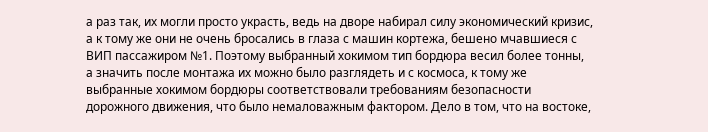а раз так, их могли просто украсть, ведь на дворе набирал силу экономический кризис, а к тому же они не очень бросались в глаза с машин кортежа, бешено мчавшиеся с ВИП пассажиром №1. Поэтому выбранный хокимом тип бордюра весил более тонны, а значить после монтажа их можно было разглядеть и с космоса, к тому же выбранные хокимом бордюры соответствовали требованиям безопасности дорожного движения, что было немаловажным фактором. Дело в том, что на востоке,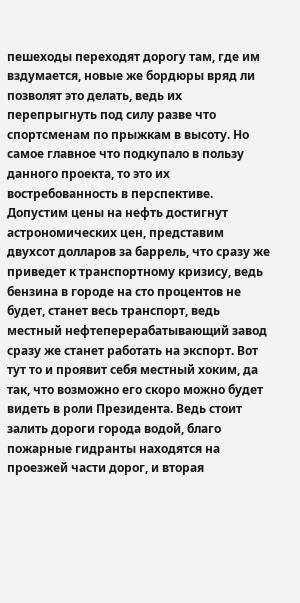пешеходы переходят дорогу там, где им вздумается, новые же бордюры вряд ли позволят это делать, ведь их перепрыгнуть под силу разве что спортсменам по прыжкам в высоту. Но самое главное что подкупало в пользу данного проекта, то это их востребованность в перспективе. Допустим цены на нефть достигнут астрономических цен, представим двухсот долларов за баррель, что сразу же приведет к транспортному кризису, ведь бензина в городе на сто процентов не будет, станет весь транспорт, ведь местный нефтеперерабатывающий завод сразу же станет работать на экспорт. Вот тут то и проявит себя местный хоким, да так, что возможно его скоро можно будет видеть в роли Президента. Ведь стоит залить дороги города водой, благо пожарные гидранты находятся на проезжей части дорог, и вторая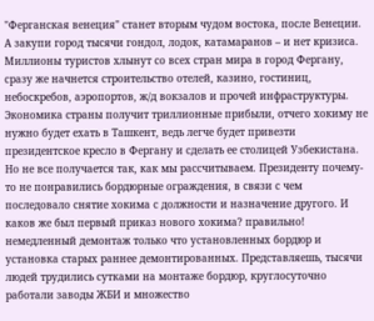"Ферганская венеция" станет вторым чудом востока, после Венеции. А закупи город тысячи гондол, лодок, катамаранов – и нет кризиса. Миллионы туристов хлынут со всех стран мира в город Фергану, сразу же начнется строительство отелей, казино, гостиниц, небоскребов, аэропортов, ж/д вокзалов и прочей инфраструктуры. Экономика страны получит триллионные прибыли, отчего хокиму не нужно будет ехать в Ташкент, ведь легче будет привезти президентское кресло в Фергану и сделать ее столицей Узбекистана. Но не все получается так, как мы рассчитываем. Президенту почему-то не понравились бордюрные ограждения, в связи с чем последовало снятие хокима с должности и назначение другого. И каков же был первый приказ нового хокима? правильно! немедленный демонтаж только что установленных бордюр и установка старых раннее демонтированных. Представляешь, тысячи людей трудились сутками на монтаже бордюр, круглосуточно работали заводы ЖБИ и множество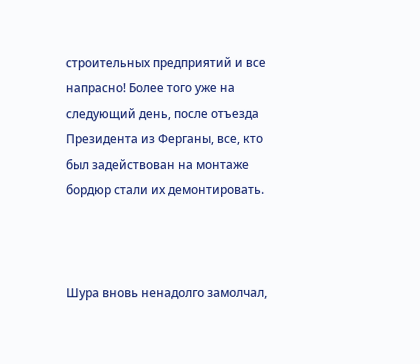строительных предприятий и все напрасно! Более того уже на следующий день, после отъезда Президента из Ферганы, все, кто был задействован на монтаже бордюр стали их демонтировать.



Шура вновь ненадолго замолчал,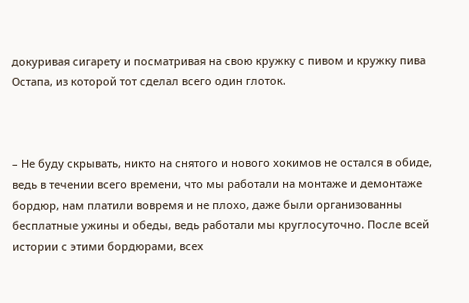докуривая сигарету и посматривая на свою кружку с пивом и кружку пива Остапа, из которой тот сделал всего один глоток.



– Не буду скрывать, никто на снятого и нового хокимов не остался в обиде, ведь в течении всего времени, что мы работали на монтаже и демонтаже бордюр, нам платили вовремя и не плохо, даже были организованны бесплатные ужины и обеды, ведь работали мы круглосуточно. После всей истории с этими бордюрами, всех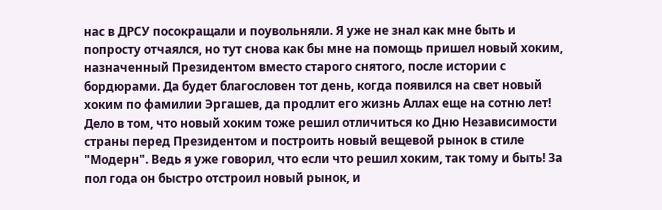нас в ДРСУ посокращали и поувольняли. Я уже не знал как мне быть и попросту отчаялся, но тут снова как бы мне на помощь пришел новый хоким, назначенный Президентом вместо старого снятого, после истории с бордюрами. Да будет благословен тот день, когда появился на свет новый хоким по фамилии Эргашев, да продлит его жизнь Аллах еще на сотню лет! Дело в том, что новый хоким тоже решил отличиться ко Дню Независимости страны перед Президентом и построить новый вещевой рынок в стиле "Модерн". Ведь я уже говорил, что если что решил хоким, так тому и быть! За пол года он быстро отстроил новый рынок, и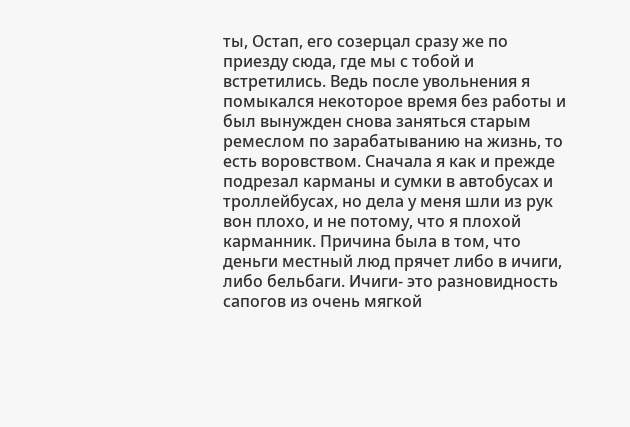ты, Остап, его созерцал сразу же по приезду сюда, где мы с тобой и встретились. Ведь после увольнения я помыкался некоторое время без работы и был вынужден снова заняться старым ремеслом по зарабатыванию на жизнь, то есть воровством. Сначала я как и прежде подрезал карманы и сумки в автобусах и троллейбусах, но дела у меня шли из рук вон плохо, и не потому, что я плохой карманник. Причина была в том, что деньги местный люд прячет либо в ичиги, либо бельбаги. Ичиги- это разновидность сапогов из очень мягкой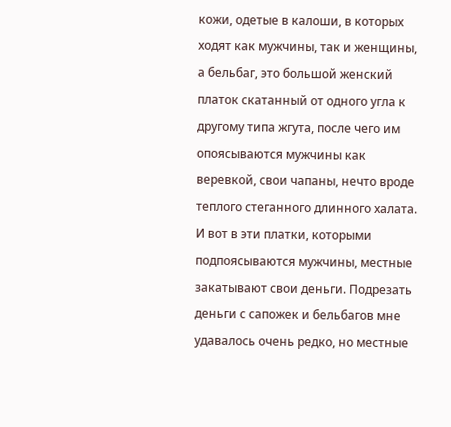кожи, одетые в калоши, в которых ходят как мужчины, так и женщины, а бельбаг, это большой женский платок скатанный от одного угла к другому типа жгута, после чего им опоясываются мужчины как веревкой, свои чапаны, нечто вроде теплого стеганного длинного халата. И вот в эти платки, которыми подпоясываются мужчины, местные закатывают свои деньги. Подрезать деньги с сапожек и бельбагов мне удавалось очень редко, но местные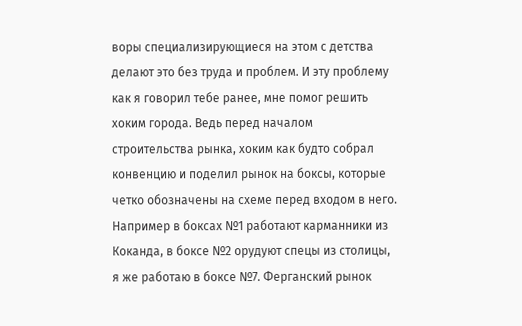воры специализирующиеся на этом с детства делают это без труда и проблем. И эту проблему как я говорил тебе ранее, мне помог решить хоким города. Ведь перед началом строительства рынка, хоким как будто собрал конвенцию и поделил рынок на боксы, которые четко обозначены на схеме перед входом в него. Например в боксах №1 работают карманники из Коканда, в боксе №2 орудуют спецы из столицы, я же работаю в боксе №7. Ферганский рынок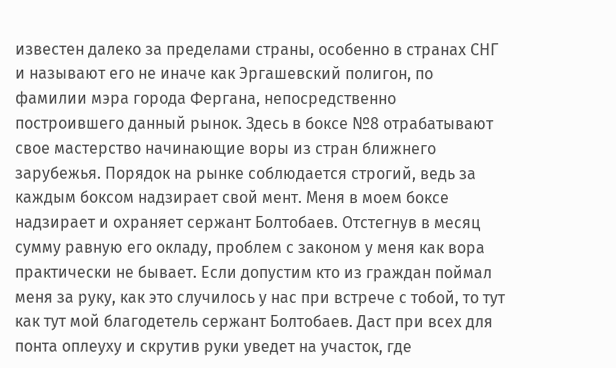известен далеко за пределами страны, особенно в странах СНГ и называют его не иначе как Эргашевский полигон, по фамилии мэра города Фергана, непосредственно построившего данный рынок. Здесь в боксе №8 отрабатывают свое мастерство начинающие воры из стран ближнего зарубежья. Порядок на рынке соблюдается строгий, ведь за каждым боксом надзирает свой мент. Меня в моем боксе надзирает и охраняет сержант Болтобаев. Отстегнув в месяц сумму равную его окладу, проблем с законом у меня как вора практически не бывает. Если допустим кто из граждан поймал меня за руку, как это случилось у нас при встрече с тобой, то тут как тут мой благодетель сержант Болтобаев. Даст при всех для понта оплеуху и скрутив руки уведет на участок, где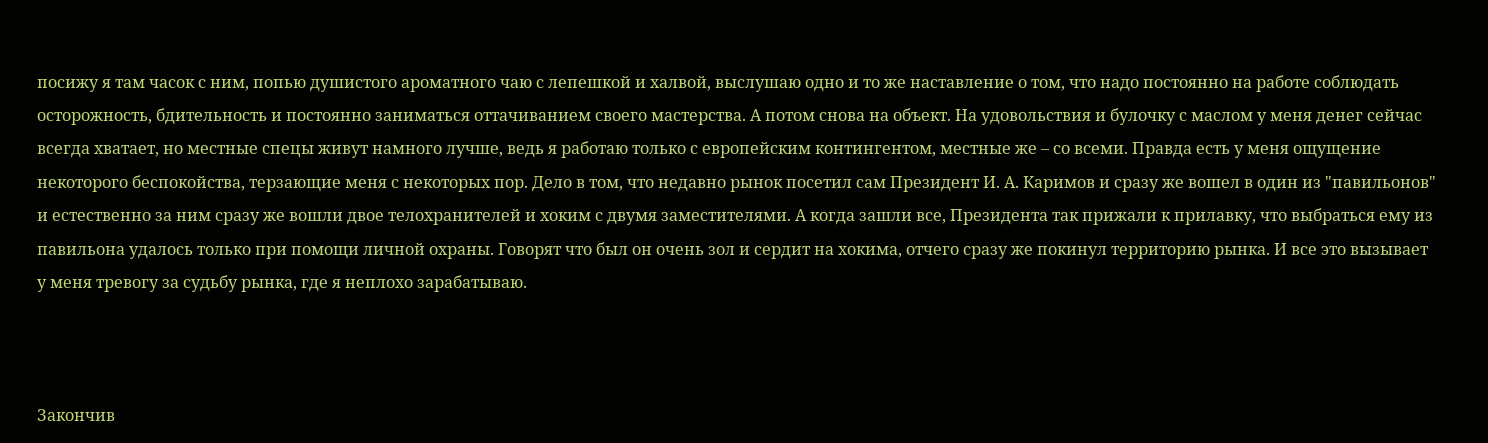посижу я там часок с ним, попью душистого ароматного чаю с лепешкой и халвой, выслушаю одно и то же наставление о том, что надо постоянно на работе соблюдать осторожность, бдительность и постоянно заниматься оттачиванием своего мастерства. А потом снова на объект. На удовольствия и булочку с маслом у меня денег сейчас всегда хватает, но местные спецы живут намного лучше, ведь я работаю только с европейским контингентом, местные же – со всеми. Правда есть у меня ощущение некоторого беспокойства, терзающие меня с некоторых пор. Дело в том, что недавно рынок посетил сам Президент И. А. Каримов и сразу же вошел в один из "павильонов" и естественно за ним сразу же вошли двое телохранителей и хоким с двумя заместителями. А когда зашли все, Президента так прижали к прилавку, что выбраться ему из павильона удалось только при помощи личной охраны. Говорят что был он очень зол и сердит на хокима, отчего сразу же покинул территорию рынка. И все это вызывает у меня тревогу за судьбу рынка, где я неплохо зарабатываю.



Закончив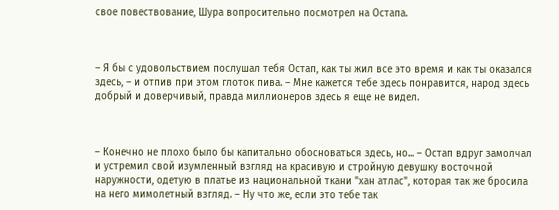свое повествование, Шура вопросительно посмотрел на Остапа.



– Я бы с удовольствием послушал тебя Остап, как ты жил все это время и как ты оказался здесь, – и отпив при этом глоток пива. – Мне кажется тебе здесь понравится, народ здесь добрый и доверчивый, правда миллионеров здесь я еще не видел.



– Конечно не плохо было бы капитально обосноваться здесь, но... – Остап вдруг замолчал и устремил свой изумленный взгляд на красивую и стройную девушку восточной наружности, одетую в платье из национальной ткани "хан атлас", которая так же бросила на него мимолетный взгляд. – Ну что же, если это тебе так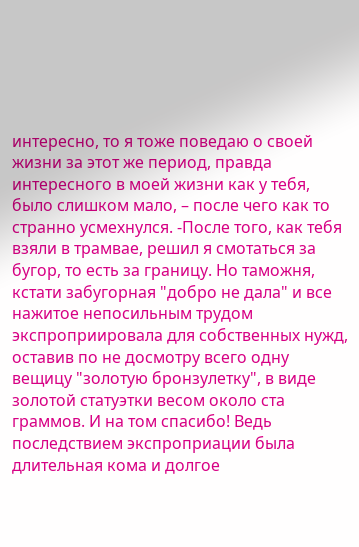интересно, то я тоже поведаю о своей жизни за этот же период, правда интересного в моей жизни как у тебя, было слишком мало, – после чего как то странно усмехнулся. -После того, как тебя взяли в трамвае, решил я смотаться за бугор, то есть за границу. Но таможня, кстати забугорная "добро не дала" и все нажитое непосильным трудом экспроприировала для собственных нужд, оставив по не досмотру всего одну вещицу "золотую бронзулетку", в виде золотой статуэтки весом около ста граммов. И на том спасибо! Ведь последствием экспроприации была длительная кома и долгое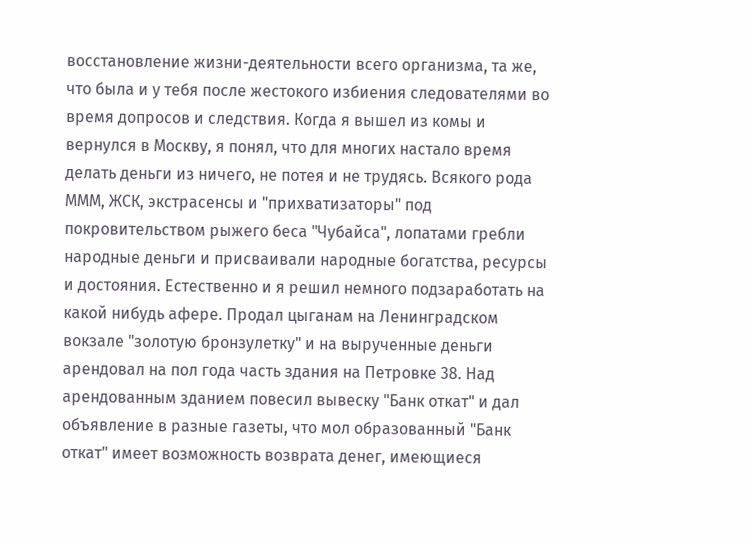восстановление жизни-деятельности всего организма, та же, что была и у тебя после жестокого избиения следователями во время допросов и следствия. Когда я вышел из комы и вернулся в Москву, я понял, что для многих настало время делать деньги из ничего, не потея и не трудясь. Всякого рода МММ, ЖСК, экстрасенсы и "прихватизаторы" под покровительством рыжего беса "Чубайса", лопатами гребли народные деньги и присваивали народные богатства, ресурсы и достояния. Естественно и я решил немного подзаработать на какой нибудь афере. Продал цыганам на Ленинградском вокзале "золотую бронзулетку" и на вырученные деньги арендовал на пол года часть здания на Петровке 38. Над арендованным зданием повесил вывеску "Банк откат" и дал объявление в разные газеты, что мол образованный "Банк откат" имеет возможность возврата денег, имеющиеся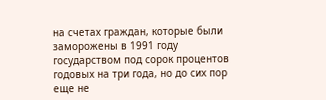на счетах граждан, которые были заморожены в 1991 году государством под сорок процентов годовых на три года, но до сих пор еще не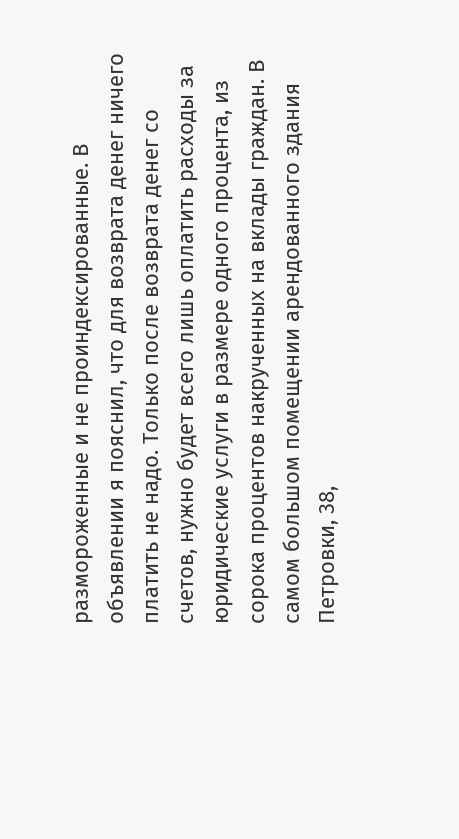размороженные и не проиндексированные. В объявлении я пояснил, что для возврата денег ничего платить не надо. Только после возврата денег со счетов, нужно будет всего лишь оплатить расходы за юридические услуги в размере одного процента, из сорока процентов накрученных на вклады граждан. В самом большом помещении арендованного здания Петровки, 38,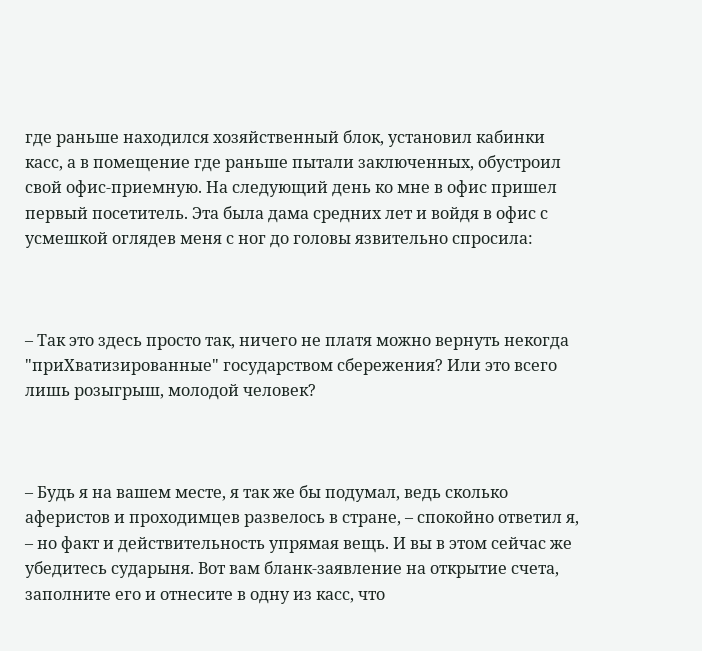где раньше находился хозяйственный блок, установил кабинки касс, а в помещение где раньше пытали заключенных, обустроил свой офис-приемную. На следующий день ко мне в офис пришел первый посетитель. Эта была дама средних лет и войдя в офис с усмешкой оглядев меня с ног до головы язвительно спросила:



– Так это здесь просто так, ничего не платя можно вернуть некогда "приХватизированные" государством сбережения? Или это всего лишь розыгрыш, молодой человек?



– Будь я на вашем месте, я так же бы подумал, ведь сколько аферистов и проходимцев развелось в стране, – спокойно ответил я, – но факт и действительность упрямая вещь. И вы в этом сейчас же убедитесь сударыня. Вот вам бланк-заявление на открытие счета, заполните его и отнесите в одну из касс, что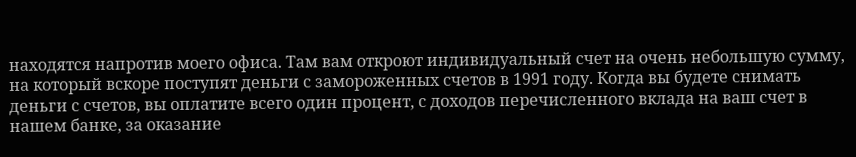находятся напротив моего офиса. Там вам откроют индивидуальный счет на очень небольшую сумму, на который вскоре поступят деньги с замороженных счетов в 1991 году. Когда вы будете снимать деньги с счетов, вы оплатите всего один процент, с доходов перечисленного вклада на ваш счет в нашем банке, за оказание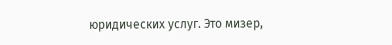юридических услуг. Это мизер,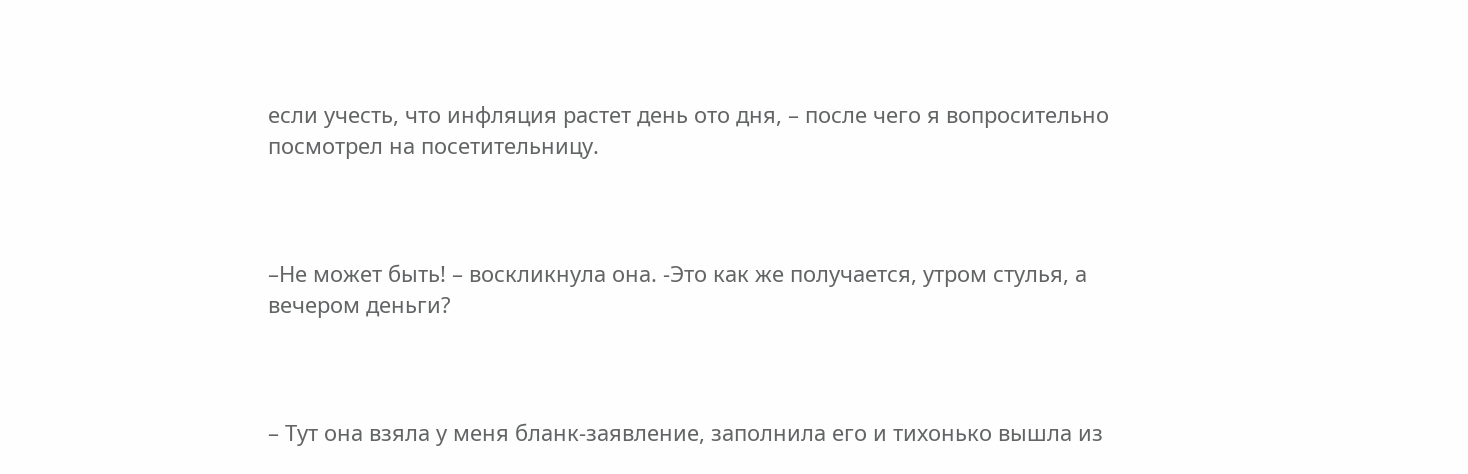если учесть, что инфляция растет день ото дня, – после чего я вопросительно посмотрел на посетительницу.



–Не может быть! – воскликнула она. -Это как же получается, утром стулья, а вечером деньги?



– Тут она взяла у меня бланк-заявление, заполнила его и тихонько вышла из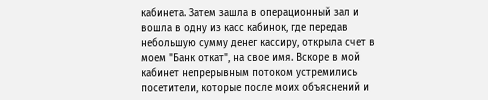кабинета. Затем зашла в операционный зал и вошла в одну из касс кабинок, где передав небольшую сумму денег кассиру, открыла счет в моем "Банк откат", на свое имя. Вскоре в мой кабинет непрерывным потоком устремились посетители, которые после моих объяснений и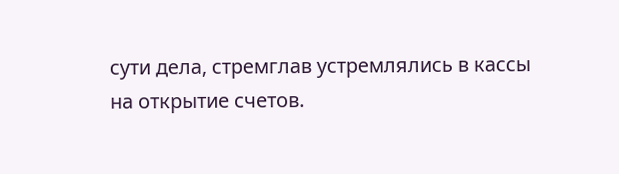сути дела, стремглав устремлялись в кассы на открытие счетов.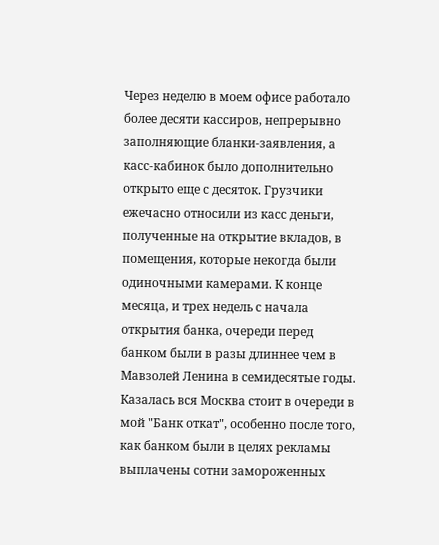Через неделю в моем офисе работало более десяти кассиров, непрерывно заполняющие бланки-заявления, а касс-кабинок было дополнительно открыто еще с десяток. Грузчики ежечасно относили из касс деньги, полученные на открытие вкладов, в помещения, которые некогда были одиночными камерами. К конце месяца, и трех недель с начала открытия банка, очереди перед банком были в разы длиннее чем в Мавзолей Ленина в семидесятые годы. Казалась вся Москва стоит в очереди в мой "Банк откат", особенно после того, как банком были в целях рекламы выплачены сотни замороженных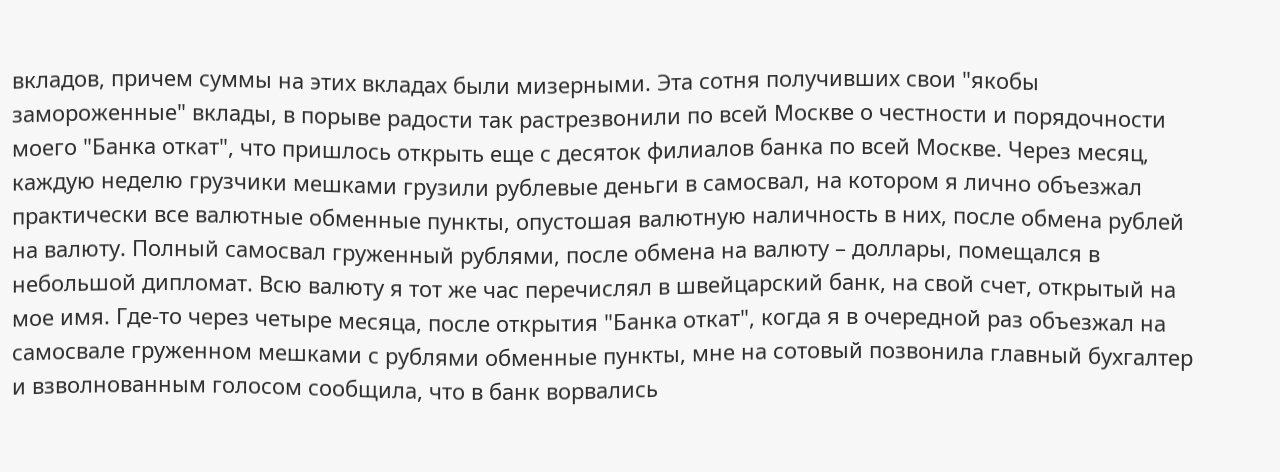вкладов, причем суммы на этих вкладах были мизерными. Эта сотня получивших свои "якобы замороженные" вклады, в порыве радости так растрезвонили по всей Москве о честности и порядочности моего "Банка откат", что пришлось открыть еще с десяток филиалов банка по всей Москве. Через месяц, каждую неделю грузчики мешками грузили рублевые деньги в самосвал, на котором я лично объезжал практически все валютные обменные пункты, опустошая валютную наличность в них, после обмена рублей на валюту. Полный самосвал груженный рублями, после обмена на валюту – доллары, помещался в небольшой дипломат. Всю валюту я тот же час перечислял в швейцарский банк, на свой счет, открытый на мое имя. Где-то через четыре месяца, после открытия "Банка откат", когда я в очередной раз объезжал на самосвале груженном мешками с рублями обменные пункты, мне на сотовый позвонила главный бухгалтер и взволнованным голосом сообщила, что в банк ворвались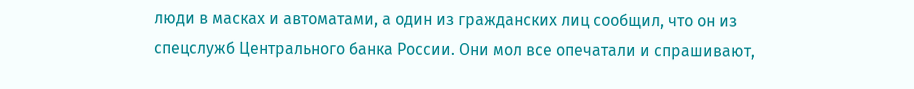люди в масках и автоматами, а один из гражданских лиц сообщил, что он из спецслужб Центрального банка России. Они мол все опечатали и спрашивают,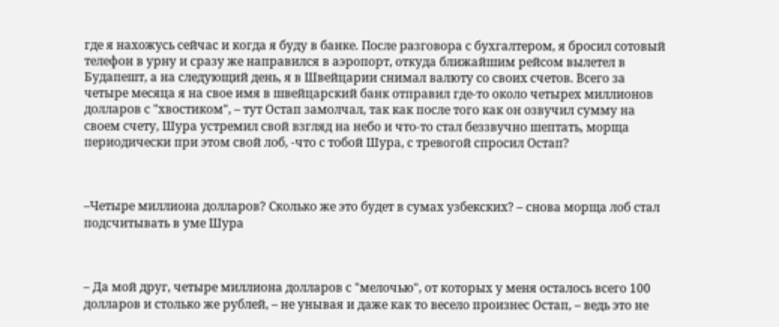где я нахожусь сейчас и когда я буду в банке. После разговора с бухгалтером, я бросил сотовый телефон в урну и сразу же направился в аэропорт, откуда ближайшим рейсом вылетел в Будапешт, а на следующий день, я в Швейцарии снимал валюту со своих счетов. Всего за четыре месяца я на свое имя в швейцарский банк отправил где-то около четырех миллионов долларов с "хвостиком", – тут Остап замолчал, так как после того как он озвучил сумму на своем счету, Шура устремил свой взгляд на небо и что-то стал беззвучно шептать, морща периодически при этом свой лоб, -что с тобой Шура, с тревогой спросил Остап?



–Четыре миллиона долларов? Сколько же это будет в сумах узбекских? – снова морща лоб стал подсчитывать в уме Шура



– Да мой друг, четыре миллиона долларов с "мелочью", от которых у меня осталось всего 100 долларов и столько же рублей, – не унывая и даже как то весело произнес Остап, – ведь это не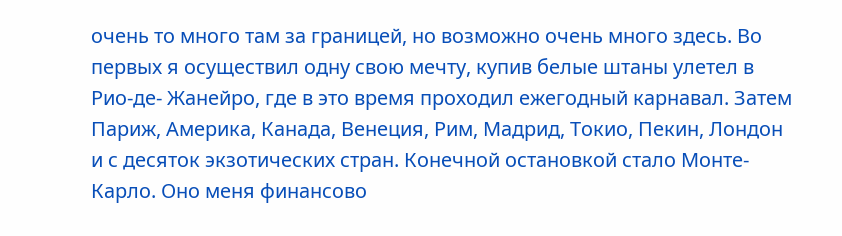очень то много там за границей, но возможно очень много здесь. Во первых я осуществил одну свою мечту, купив белые штаны улетел в Рио-де- Жанейро, где в это время проходил ежегодный карнавал. Затем Париж, Америка, Канада, Венеция, Рим, Мадрид, Токио, Пекин, Лондон и с десяток экзотических стран. Конечной остановкой стало Монте-Карло. Оно меня финансово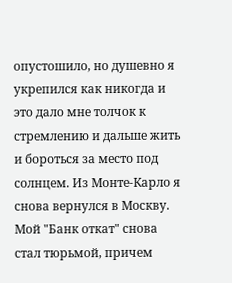опустошило, но душевно я укрепился как никогда и это дало мне толчок к стремлению и дальше жить и бороться за место под солнцем. Из Монте-Карло я снова вернулся в Москву. Мой "Банк откат" снова стал тюрьмой, причем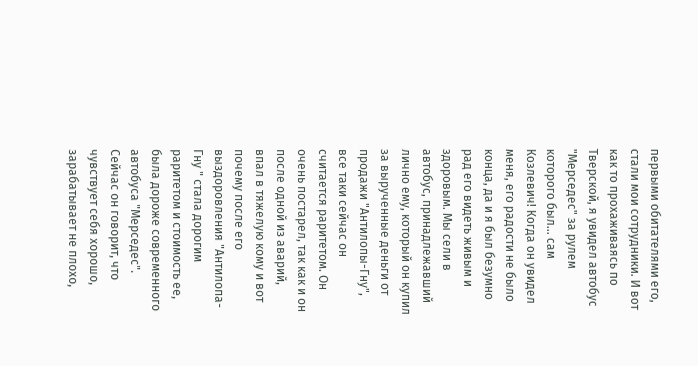первыми обитателями его, стали мои сотрудники. И вот как то прохаживаясь по Тверской, я увидел автобус "Мерседес" за рулем которого был... сам Козлевич! Когда он увидел меня, его радости не было конца, да и я был безумно рад его видеть живым и здоровым. Мы сели в автобус, принадлежавший лично ему, который он купил за вырученные деньги от продажи "Антилопы-Гну", все таки сейчас он считается раритетом. Он очень постарел, так как и он после одной из аварий, впал в тяжелую кому и вот почему после его выздоровления "Антилопа-Гну " стала дорогим раритетом и стоимость ее, была дороже современного автобуса "Мерседес". Сейчас он говорит, что чувствует себя хорошо, зарабатывает не плохо,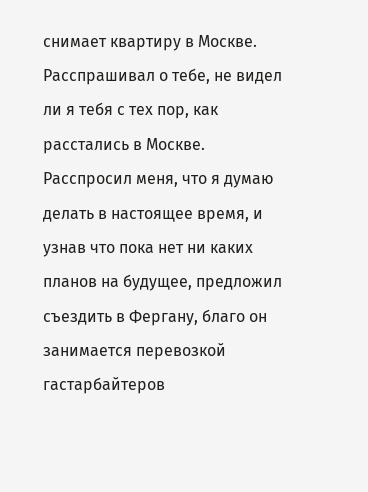снимает квартиру в Москве. Расспрашивал о тебе, не видел ли я тебя с тех пор, как расстались в Москве. Расспросил меня, что я думаю делать в настоящее время, и узнав что пока нет ни каких планов на будущее, предложил съездить в Фергану, благо он занимается перевозкой гастарбайтеров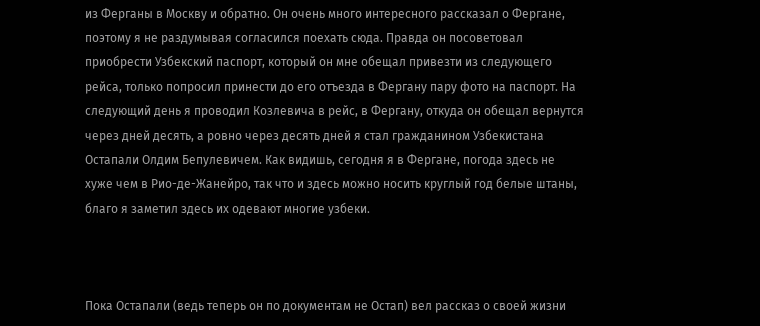из Ферганы в Москву и обратно. Он очень много интересного рассказал о Фергане, поэтому я не раздумывая согласился поехать сюда. Правда он посоветовал приобрести Узбекский паспорт, который он мне обещал привезти из следующего рейса, только попросил принести до его отъезда в Фергану пару фото на паспорт. На следующий день я проводил Козлевича в рейс, в Фергану, откуда он обещал вернутся через дней десять, а ровно через десять дней я стал гражданином Узбекистана Остапали Олдим Бепулевичем. Как видишь, сегодня я в Фергане, погода здесь не хуже чем в Рио-де-Жанейро, так что и здесь можно носить круглый год белые штаны, благо я заметил здесь их одевают многие узбеки.



Пока Остапали (ведь теперь он по документам не Остап) вел рассказ о своей жизни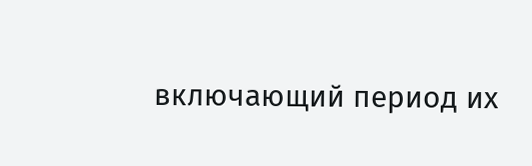включающий период их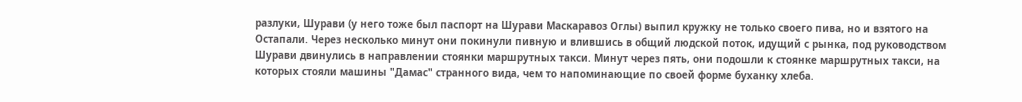разлуки, Шурави (у него тоже был паспорт на Шурави Маскаравоз Оглы) выпил кружку не только своего пива, но и взятого на Остапали. Через несколько минут они покинули пивную и влившись в общий людской поток, идущий с рынка, под руководством Шурави двинулись в направлении стоянки маршрутных такси. Минут через пять, они подошли к стоянке маршрутных такси, на которых стояли машины "Дамас" странного вида, чем то напоминающие по своей форме буханку хлеба.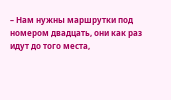– Нам нужны маршрутки под номером двадцать, они как раз идут до того места,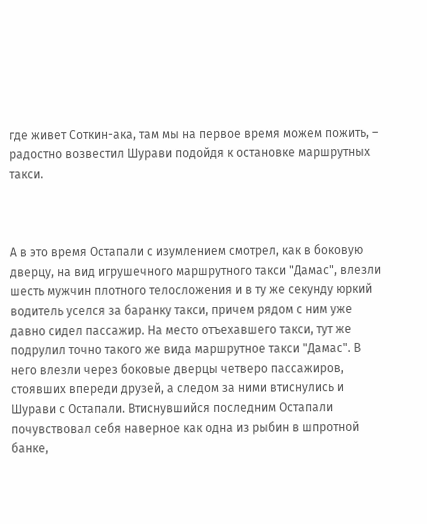где живет Соткин-ака, там мы на первое время можем пожить, – радостно возвестил Шурави подойдя к остановке маршрутных такси.



А в это время Остапали с изумлением смотрел, как в боковую дверцу, на вид игрушечного маршрутного такси "Дамас", влезли шесть мужчин плотного телосложения и в ту же секунду юркий водитель уселся за баранку такси, причем рядом с ним уже давно сидел пассажир. На место отъехавшего такси, тут же подрулил точно такого же вида маршрутное такси "Дамас". В него влезли через боковые дверцы четверо пассажиров, стоявших впереди друзей, а следом за ними втиснулись и Шурави с Остапали. Втиснувшийся последним Остапали почувствовал себя наверное как одна из рыбин в шпротной банке,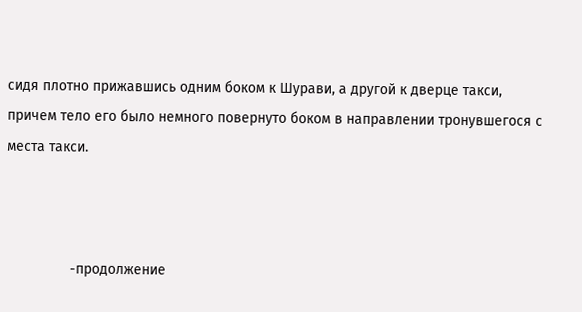сидя плотно прижавшись одним боком к Шурави, а другой к дверце такси, причем тело его было немного повернуто боком в направлении тронувшегося с места такси.



                -продолжение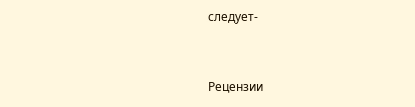следует-


Рецензии